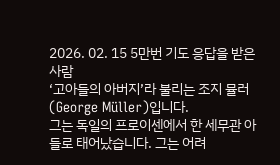2026. 02. 15 5만번 기도 응답을 받은 사람
‘고아들의 아버지’라 불리는 조지 뮬러(George Müller)입니다.
그는 독일의 프로이센에서 한 세무관 아들로 태어났습니다. 그는 어려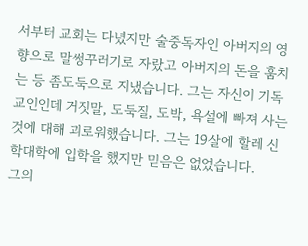서부터 교회는 다녔지만 술중독자인 아버지의 영향으로 말썽꾸러기로 자랐고 아버지의 돈을 훔치는 등 좀도둑으로 지냈습니다. 그는 자신이 기독교인인데 거짓말, 도둑질, 도박, 욕설에 빠져 사는 것에 대해 괴로워했습니다. 그는 19살에 할레 신학대학에 입학을 했지만 믿음은 없었습니다.
그의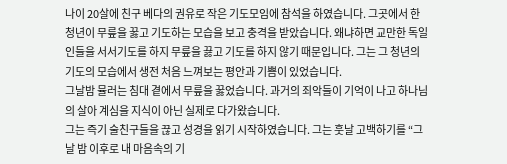나이 20살에 친구 베다의 권유로 작은 기도모임에 참석을 하였습니다. 그곳에서 한 청년이 무릎을 꿇고 기도하는 모습을 보고 충격을 받았습니다. 왜냐하면 교만한 독일인들을 서서기도를 하지 무릎을 끓고 기도를 하지 않기 때문입니다. 그는 그 청년의 기도의 모습에서 생전 처음 느껴보는 평안과 기쁨이 있었습니다.
그날밤 뮬러는 침대 곁에서 무릎을 꿇었습니다. 과거의 죄악들이 기억이 나고 하나님의 살아 계심을 지식이 아닌 실제로 다가왔습니다.
그는 즉기 술친구들을 끊고 성경을 읽기 시작하였습니다. 그는 훗날 고백하기를 “그날 밤 이후로 내 마음속의 기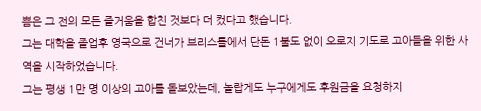쁨은 그 전의 모든 즐거움을 합친 것보다 더 컸다고 했습니다.
그는 대학을 졸업후 영국으로 건너가 브리스톨에서 단돈 1불도 없이 오로지 기도로 고아들을 위한 사역을 시작하었습니다.
그는 평생 1만 명 이상의 고아를 돌보았는데, 놀랍게도 누구에게도 후원금을 요청하지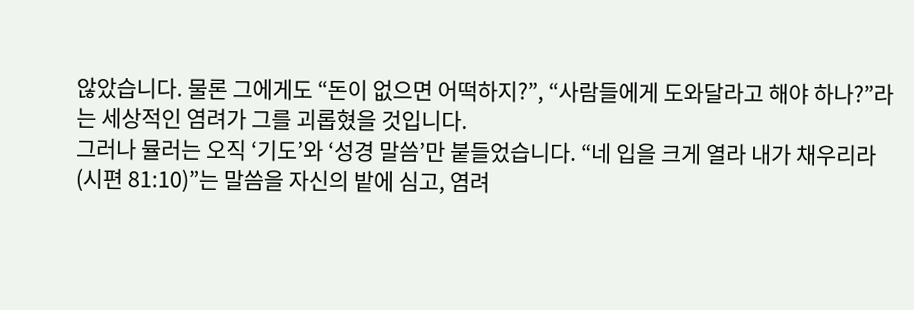않았습니다. 물론 그에게도 “돈이 없으면 어떡하지?”, “사람들에게 도와달라고 해야 하나?”라는 세상적인 염려가 그를 괴롭혔을 것입니다.
그러나 뮬러는 오직 ‘기도’와 ‘성경 말씀’만 붙들었습니다. “네 입을 크게 열라 내가 채우리라(시편 81:10)”는 말씀을 자신의 밭에 심고, 염려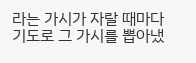라는 가시가 자랄 때마다 기도로 그 가시를 뽑아냈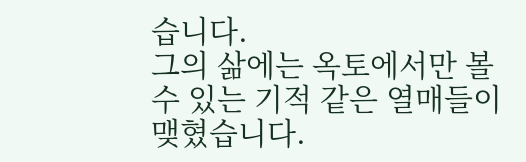습니다.
그의 삶에는 옥토에서만 볼 수 있는 기적 같은 열매들이 맺혔습니다.